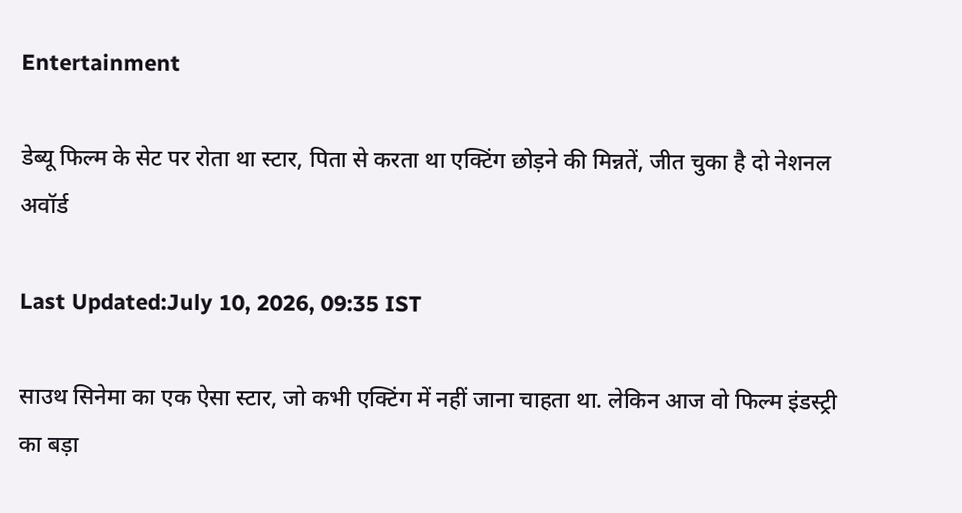Entertainment

डेब्यू फिल्म के सेट पर रोता था स्टार, पिता से करता था एक्टिंग छोड़ने की मिन्नतें, जीत चुका है दो नेशनल अवॉर्ड

Last Updated:July 10, 2026, 09:35 IST

साउथ सिनेमा का एक ऐसा स्टार, जो कभी एक्टिंग में नहीं जाना चाहता था. लेकिन आज वो फिल्म इंडस्ट्री का बड़ा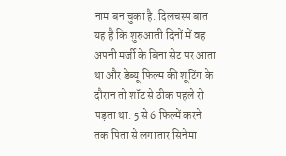नाम बन चुका है. दिलचस्प बात यह है कि शुरुआती दिनों में वह अपनी मर्जी के बिना सेट पर आता था और डेब्यू फिल्म की शूटिंग के दौरान तो शॉट से ठीक पहले रो पड़ता था. 5 से 6 फिल्में करने तक पिता से लगातार सिनेमा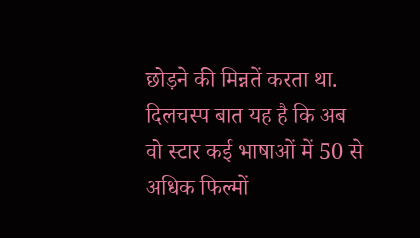छोड़ने की मिन्नतें करता था. दिलचस्प बात यह है कि अब वो स्टार कई भाषाओं में 50 से अधिक फिल्मों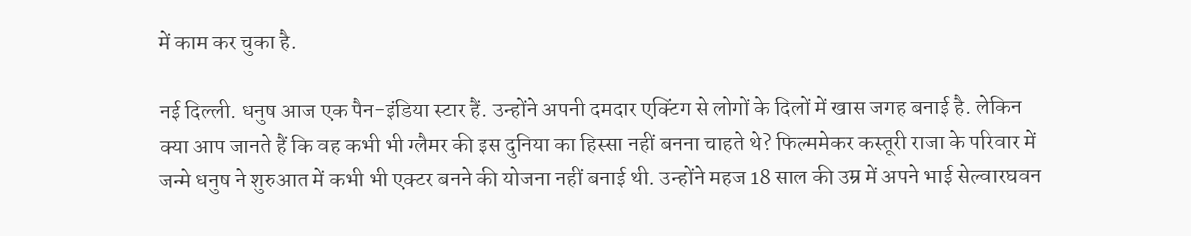में काम कर चुका है.

नई दिल्ली. धनुष आज एक पैन-इंडिया स्टार हैं. उन्होंने अपनी दमदार एक्टिंग से लोगों के दिलों में खास जगह बनाई है. लेकिन क्या आप जानते हैं कि वह कभी भी ग्लैमर की इस दुनिया का हिस्सा नहीं बनना चाहते थे? फिल्ममेकर कस्तूरी राजा के परिवार में जन्मे धनुष ने शुरुआत में कभी भी एक्टर बनने की योजना नहीं बनाई थी. उन्होंने महज 18 साल की उम्र में अपने भाई सेल्वारघवन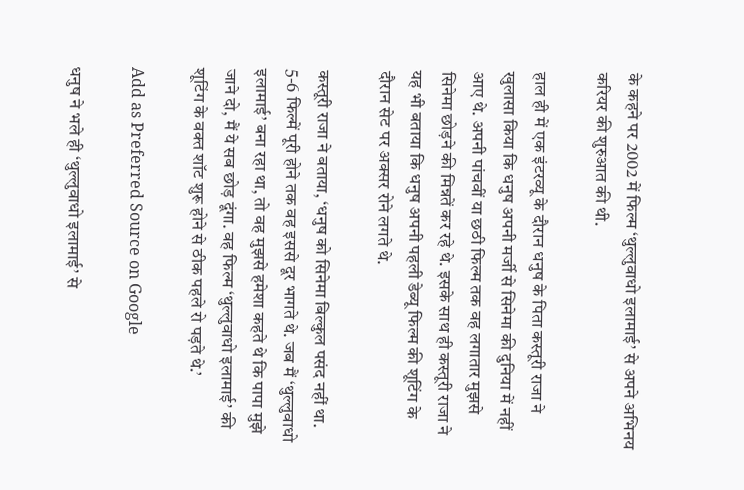के कहने पर 2002 में फिल्म ‘थुल्लुवाधो इलामाई’ से अपने अभिनय करियर की शुरुआत की थी.

हाल ही में एक इंटरव्यू के दौरान धनुष के पिता कस्तूरी राजा ने खुलासा किया कि धनुष अपनी मर्जी से सिनेमा की दुनिया में नहीं आए थे. अपनी पांचवीं या छठी फिल्म तक वह लगातार मुझसे सिनेमा छोड़ने की मिन्नतें कर रहे थे. इसके साथ ही कस्तूरी राजा ने यह भी बताया कि धनुष अपनी पहली डेब्यू फिल्म की शूटिंग के दौरान सेट पर अक्सर रोने लगते थे.

कस्तूरी राजा ने बताया, ‘धनुष को सिनेमा बिल्कुल पसंद नहीं था. 5-6 फिल्में पूरी होने तक वह इससे दूर भागते थे. जब मैं ‘थुल्लुवाधो इलामाई’ बना रहा था, तो वह मुझसे हमेशा कहते थे कि पापा मुझे जाने दो, मैं ये सब छोड़ दूंगा. वह फिल्म ‘थुल्लुवाधो इलामाई’ की शूटिंग के वक्त शॉट शुरू होने से ठीक पहले रो पड़ते थे.’

Add as Preferred Source on Google

धनुष ने भले ही ‘थुल्लुवाधो इलामाई’ से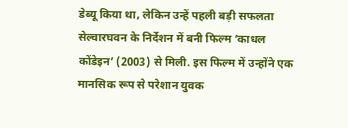डेब्यू किया था, लेकिन उन्हें पहली बड़ी सफलता सेल्वारघवन के निर्देशन में बनी फिल्म ‘काधल कोंडेइन’ (2003) से मिली. इस फिल्म में उन्होंने एक मानसिक रूप से परेशान युवक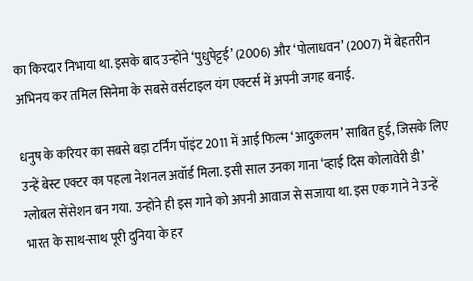का किरदार निभाया था. इसके बाद उन्होंने ‘पुधुपेट्टई’ (2006) और ‘पोलाधवन’ (2007) में बेहतरीन अभिनय कर तमिल सिनेमा के सबसे वर्सटाइल यंग एक्टर्स में अपनी जगह बनाई.

धनुष के करियर का सबसे बड़ा टर्निंग पॉइंट 2011 में आई फिल्म ‘आदुकलम’ साबित हुई, जिसके लिए उन्हें बेस्ट एक्टर का पहला नेशनल अवॉर्ड मिला. इसी साल उनका गाना ‘व्हाई दिस कोलावेरी डी’ ग्लोबल सेंसेशन बन गया. उन्होंने ही इस गाने को अपनी आवाज से सजाया था. इस एक गाने ने उन्हें भारत के साथ-साथ पूरी दुनिया के हर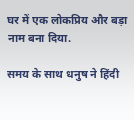घर में एक लोकप्रिय और बड़ा नाम बना दिया.

समय के साथ धनुष ने हिंदी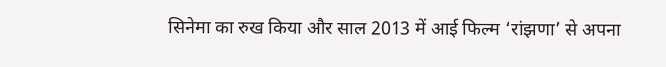सिनेमा का रुख किया और साल 2013 में आई फिल्म ‘रांझणा’ से अपना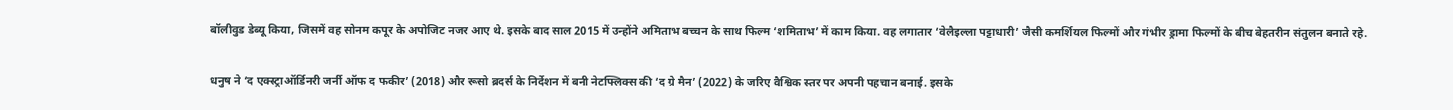बॉलीवुड डेब्यू किया, जिसमें वह सोनम कपूर के अपोजिट नजर आए थे. इसके बाद साल 2015 में उन्होंने अमिताभ बच्चन के साथ फिल्म ‘शमिताभ’ में काम किया. वह लगातार ‘वेलैइल्ला पट्टाधारी’ जैसी कमर्शियल फिल्मों और गंभीर ड्रामा फिल्मों के बीच बेहतरीन संतुलन बनाते रहे.

धनुष ने ‘द एक्स्ट्राऑर्डिनरी जर्नी ऑफ द फकीर’ (2018) और रूसो ब्रदर्स के निर्देशन में बनी नेटफ्लिक्स की ‘द ग्रे मैन’ (2022) के जरिए वैश्विक स्तर पर अपनी पहचान बनाई. इसके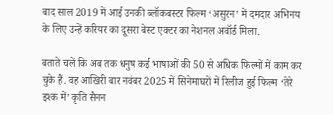बाद साल 2019 में आई उनकी ब्लॉकबस्टर फिल्म ‘असुरन’ में दमदार अभिनय के लिए उन्हें करियर का दूसरा बेस्ट एक्टर का नेशनल अवॉर्ड मिला.

बताते चलें कि अब तक धनुष कई भाषाओं की 50 से अधिक फिल्मों में काम कर चुके हैं. वह आखिरी बार नवंबर 2025 में सिनेमाघरों में रिलीज हुई फिल्म ‘तेरे इश्क में’ कृति सैनन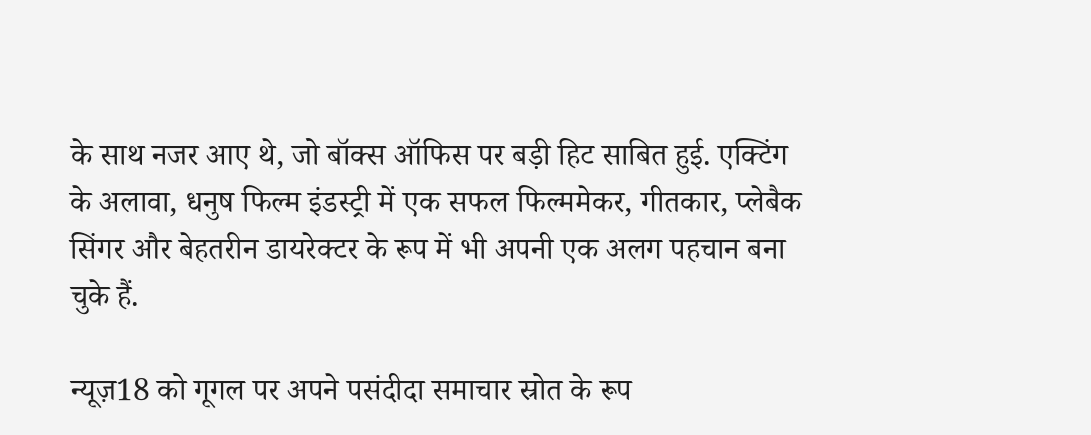के साथ नजर आए थे, जो बॉक्स ऑफिस पर बड़ी हिट साबित हुई. एक्टिंग के अलावा, धनुष फिल्म इंडस्ट्री में एक सफल फिल्ममेकर, गीतकार, प्लेबैक सिंगर और बेहतरीन डायरेक्टर के रूप में भी अपनी एक अलग पहचान बना चुके हैं.

न्यूज़18 को गूगल पर अपने पसंदीदा समाचार स्रोत के रूप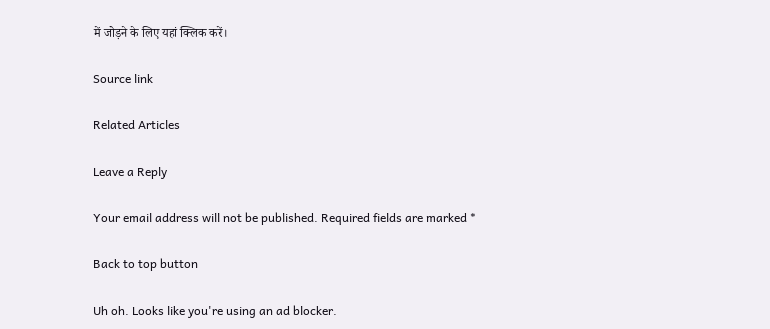में जोड़ने के लिए यहां क्लिक करें।

Source link

Related Articles

Leave a Reply

Your email address will not be published. Required fields are marked *

Back to top button

Uh oh. Looks like you're using an ad blocker.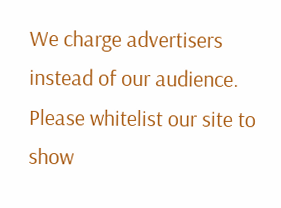We charge advertisers instead of our audience. Please whitelist our site to show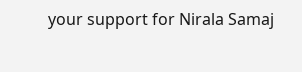your support for Nirala Samaj